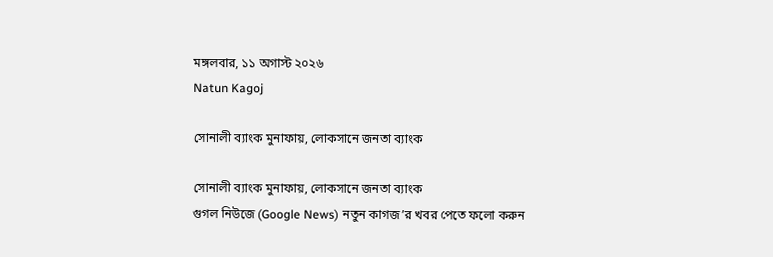মঙ্গলবার, ১১ অগাস্ট ২০২৬
Natun Kagoj

সোনালী ব্যাংক মুনাফায়, লোকসানে জনতা ব্যাংক

সোনালী ব্যাংক মুনাফায়, লোকসানে জনতা ব্যাংক
গুগল নিউজে (Google News) নতুন কাগজ’র খবর পেতে ফলো করুন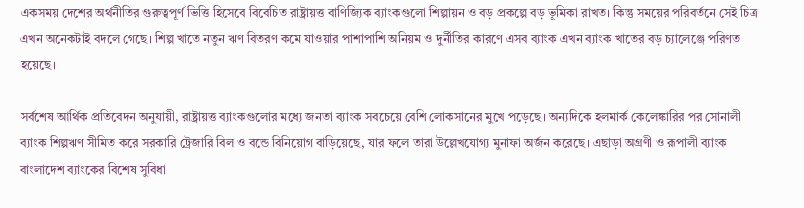একসময় দেশের অর্থনীতির গুরুত্বপূর্ণ ভিত্তি হিসেবে বিবেচিত রাষ্ট্রায়ত্ত বাণিজ্যিক ব্যাংকগুলো শিল্পায়ন ও বড় প্রকল্পে বড় ভূমিকা রাখত। কিন্তু সময়ের পরিবর্তনে সেই চিত্র এখন অনেকটাই বদলে গেছে। শিল্প খাতে নতুন ঋণ বিতরণ কমে যাওয়ার পাশাপাশি অনিয়ম ও দুর্নীতির কারণে এসব ব্যাংক এখন ব্যাংক খাতের বড় চ্যালেঞ্জে পরিণত হয়েছে।

সর্বশেষ আর্থিক প্রতিবেদন অনুযায়ী, রাষ্ট্রায়ত্ত ব্যাংকগুলোর মধ্যে জনতা ব্যাংক সবচেয়ে বেশি লোকসানের মুখে পড়েছে। অন্যদিকে হলমার্ক কেলেঙ্কারির পর সোনালী ব্যাংক শিল্পঋণ সীমিত করে সরকারি ট্রেজারি বিল ও বন্ডে বিনিয়োগ বাড়িয়েছে, যার ফলে তারা উল্লেখযোগ্য মুনাফা অর্জন করেছে। এছাড়া অগ্রণী ও রূপালী ব্যাংক বাংলাদেশ ব্যাংকের বিশেষ সুবিধা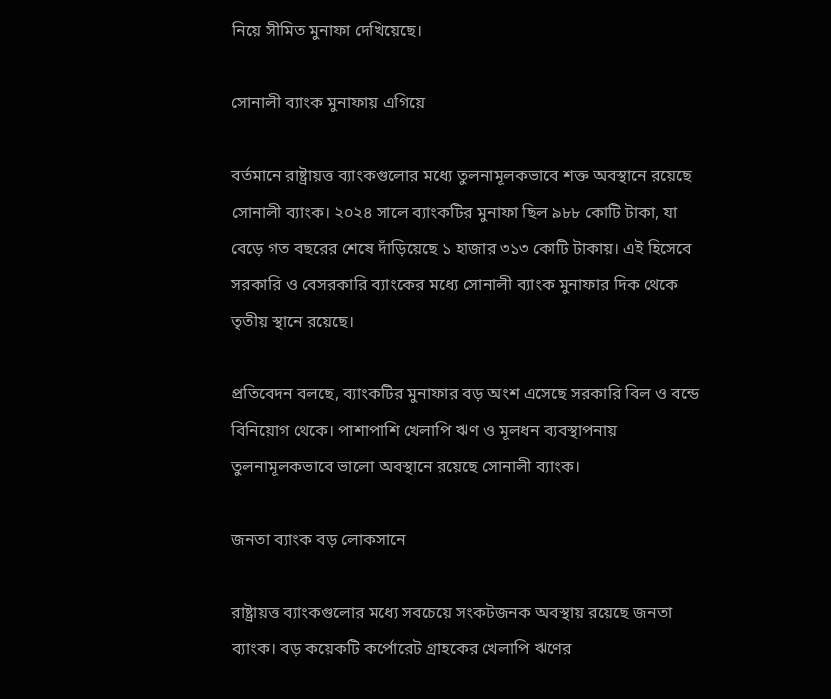নিয়ে সীমিত মুনাফা দেখিয়েছে।

সোনালী ব্যাংক মুনাফায় এগিয়ে

বর্তমানে রাষ্ট্রায়ত্ত ব্যাংকগুলোর মধ্যে তুলনামূলকভাবে শক্ত অবস্থানে রয়েছে সোনালী ব্যাংক। ২০২৪ সালে ব্যাংকটির মুনাফা ছিল ৯৮৮ কোটি টাকা, যা বেড়ে গত বছরের শেষে দাঁড়িয়েছে ১ হাজার ৩১৩ কোটি টাকায়। এই হিসেবে সরকারি ও বেসরকারি ব্যাংকের মধ্যে সোনালী ব্যাংক মুনাফার দিক থেকে তৃতীয় স্থানে রয়েছে।

প্রতিবেদন বলছে, ব্যাংকটির মুনাফার বড় অংশ এসেছে সরকারি বিল ও বন্ডে বিনিয়োগ থেকে। পাশাপাশি খেলাপি ঋণ ও মূলধন ব্যবস্থাপনায় তুলনামূলকভাবে ভালো অবস্থানে রয়েছে সোনালী ব্যাংক।

জনতা ব্যাংক বড় লোকসানে

রাষ্ট্রায়ত্ত ব্যাংকগুলোর মধ্যে সবচেয়ে সংকটজনক অবস্থায় রয়েছে জনতা ব্যাংক। বড় কয়েকটি কর্পোরেট গ্রাহকের খেলাপি ঋণের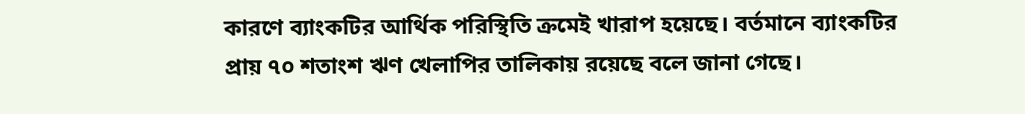কারণে ব্যাংকটির আর্থিক পরিস্থিতি ক্রমেই খারাপ হয়েছে। বর্তমানে ব্যাংকটির প্রায় ৭০ শতাংশ ঋণ খেলাপির তালিকায় রয়েছে বলে জানা গেছে।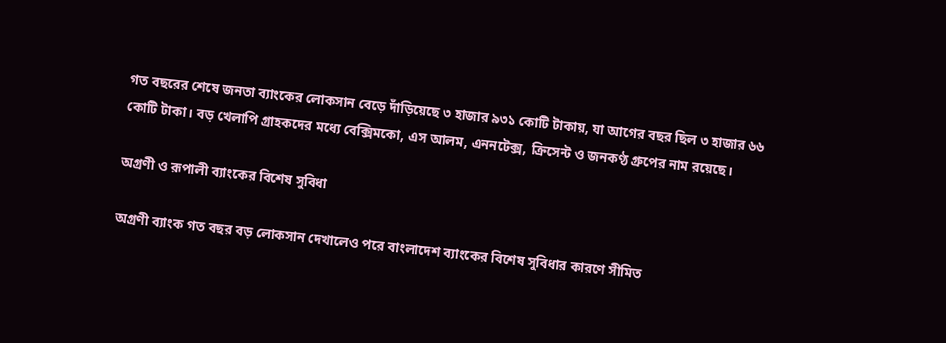গত বছরের শেষে জনতা ব্যাংকের লোকসান বেড়ে দাঁড়িয়েছে ৩ হাজার ৯৩১ কোটি টাকায়, যা আগের বছর ছিল ৩ হাজার ৬৬ কোটি টাকা। বড় খেলাপি গ্রাহকদের মধ্যে বেক্সিমকো, এস আলম, এননটেক্স, ক্রিসেন্ট ও জনকণ্ঠ গ্রুপের নাম রয়েছে।

অগ্রণী ও রূপালী ব্যাংকের বিশেষ সুবিধা

অগ্রণী ব্যাংক গত বছর বড় লোকসান দেখালেও পরে বাংলাদেশ ব্যাংকের বিশেষ সুবিধার কারণে সীমিত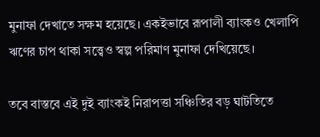মুনাফা দেখাতে সক্ষম হয়েছে। একইভাবে রূপালী ব্যাংকও খেলাপি ঋণের চাপ থাকা সত্ত্বেও স্বল্প পরিমাণ মুনাফা দেখিয়েছে।

তবে বাস্তবে এই দুই ব্যাংকই নিরাপত্তা সঞ্চিতির বড় ঘাটতিতে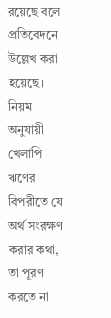রয়েছে বলে প্রতিবেদনে উল্লেখ করা হয়েছে। নিয়ম অনুযায়ী খেলাপি ঋণের বিপরীতে যে অর্থ সংরক্ষণ করার কথা, তা পূরণ করতে না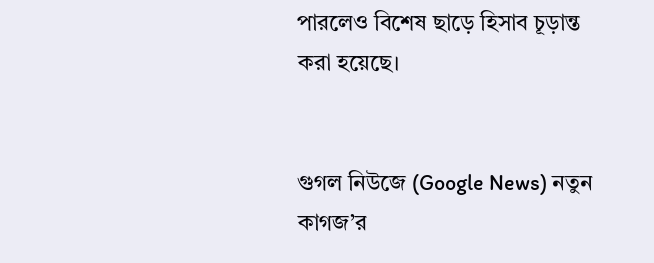পারলেও বিশেষ ছাড়ে হিসাব চূড়ান্ত করা হয়েছে।


গুগল নিউজে (Google News) নতুন কাগজ’র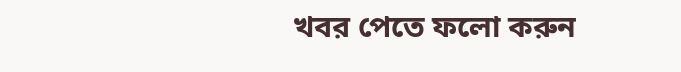খবর পেতে ফলো করুন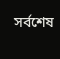সর্বশেষ